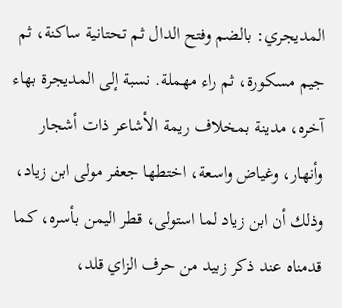المديجري: بالضم وفتح الدال ثم تحتانية ساكنة، ثم جيم مسكورة، ثم راء مهملة. نسبة إلى المديجرة بهاء آخره، مدينة بمخلاف ريمة الأشاعر ذات أشجار وأنهار، وغياض واسعة، اختطها جعفر مولى ابن زياد، وذلك أن ابن زياد لما استولى، قطر اليمن بأسره، كما قدمناه عند ذكر زبيد من حرف الزاي قلد،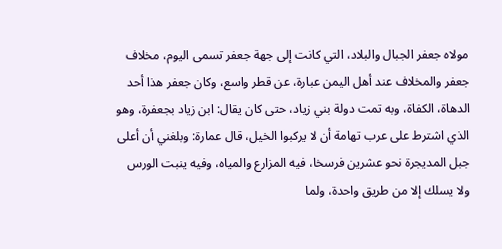مولاه جعفر الجبال والبلاد، التي كانت إلى جهة جعفر تسمى اليوم، مخلاف جعفر والمخلاف عند أهل اليمن عبارة، عن قطر واسع، وكان جعفر هذا أحد الدهاة، الكفاة، وبه تمت دولة بني زياد، حتى كان يقال: ابن زياد بجعفرة، وهو الذي اشترط على عرب تهامة أن لا يركبوا الخيل، قال عمارة: وبلغني أن أعلى جبل المديجرة نحو عشرين فرسخا، فيه المزارع والمياه، وفيه ينبت الورس ولا يسلك إلا من طريق واحدة، ولما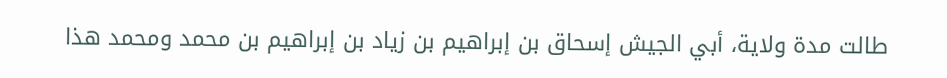طالت مدة ولاية، أبي الجيش إسحاق بن إبراهيم بن زياد بن إبراهيم بن محمد ومحمد هذا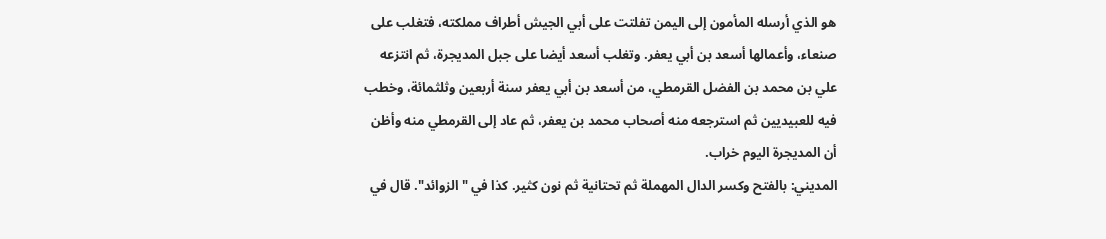هو الذي أرسله المأمون إلى اليمن تفلتت على أبي الجيش أطراف مملكته، فتغلب على صنعاء، وأعمالها أسعد بن أبي يعفر. وتغلب أسعد أيضا على جبل المديجرة، ثم انتزعه علي بن محمد بن الفضل القرمطي، من أسعد بن أبي يعفر سنة أربعين وثلثمائة، وخطب فيه للعبيديين ثم استرجعه منه أصحاب محمد بن يعفر، ثم عاد إلى القرمطي منه وأظن أن المديجرة اليوم خراب.
المديني: بالفتح وكسر الدال المهملة ثم تحتانية ثم نون كثير. كذا في "الزوائد". قال في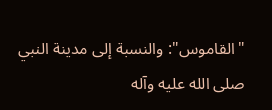"القاموس": والنسبة إلى مدينة النبي صلى الله عليه وآله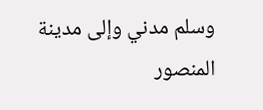وسلم مدني وإلى مدينة المنصور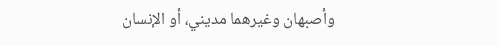وأصبهان وغيرهما مديني، أو الإنسان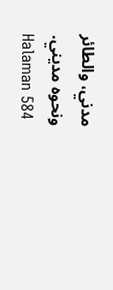مدني، والطائر ونحوه مديني.
Halaman 584